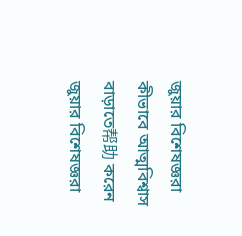জুয়ার বিশেষজ্ঞরা কীভাবে আত্মবিশ্বাস বাড়াতে帮助 করেন
জুয়ার বিশেষজ্ঞরা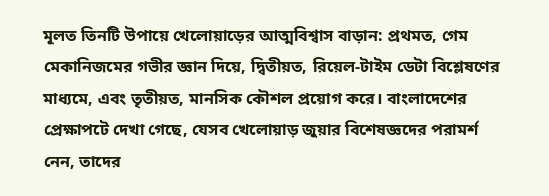মূলত তিনটি উপায়ে খেলোয়াড়ের আত্মবিশ্বাস বাড়ান: প্রথমত, গেম মেকানিজমের গভীর জ্ঞান দিয়ে, দ্বিতীয়ত, রিয়েল-টাইম ডেটা বিশ্লেষণের মাধ্যমে, এবং তৃতীয়ত, মানসিক কৌশল প্রয়োগ করে। বাংলাদেশের প্রেক্ষাপটে দেখা গেছে, যেসব খেলোয়াড় জুয়ার বিশেষজ্ঞদের পরামর্শ নেন, তাদের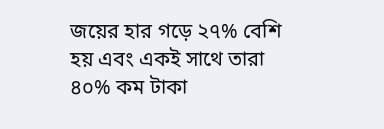জয়ের হার গড়ে ২৭% বেশি হয় এবং একই সাথে তারা ৪০% কম টাকা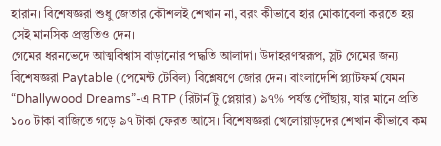হারান। বিশেষজ্ঞরা শুধু জেতার কৌশলই শেখান না, বরং কীভাবে হার মোকাবেলা করতে হয় সেই মানসিক প্রস্তুতিও দেন।
গেমের ধরনভেদে আত্মবিশ্বাস বাড়ানোর পদ্ধতি আলাদা। উদাহরণস্বরূপ, স্লট গেমের জন্য বিশেষজ্ঞরা Paytable (পেমেন্ট টেবিল) বিশ্লেষণে জোর দেন। বাংলাদেশি প্ল্যাটফর্ম যেমন “Dhallywood Dreams”-এ RTP (রিটার্ন টু প্লেয়ার) ৯৭% পর্যন্ত পৌঁছায়, যার মানে প্রতি ১০০ টাকা বাজিতে গড়ে ৯৭ টাকা ফেরত আসে। বিশেষজ্ঞরা খেলোয়াড়দের শেখান কীভাবে কম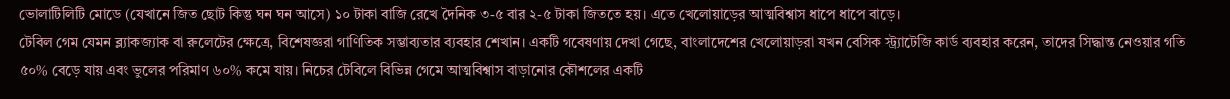ভোলাটিলিটি মোডে (যেখানে জিত ছোট কিন্তু ঘন ঘন আসে) ১০ টাকা বাজি রেখে দৈনিক ৩-৫ বার ২-৫ টাকা জিততে হয়। এতে খেলোয়াড়ের আত্মবিশ্বাস ধাপে ধাপে বাড়ে।
টেবিল গেম যেমন ব্ল্যাকজ্যাক বা রুলেটের ক্ষেত্রে, বিশেষজ্ঞরা গাণিতিক সম্ভাব্যতার ব্যবহার শেখান। একটি গবেষণায় দেখা গেছে, বাংলাদেশের খেলোয়াড়রা যখন বেসিক স্ট্র্যাটেজি কার্ড ব্যবহার করেন, তাদের সিদ্ধান্ত নেওয়ার গতি ৫০% বেড়ে যায় এবং ভুলের পরিমাণ ৬০% কমে যায়। নিচের টেবিলে বিভিন্ন গেমে আত্মবিশ্বাস বাড়ানোর কৌশলের একটি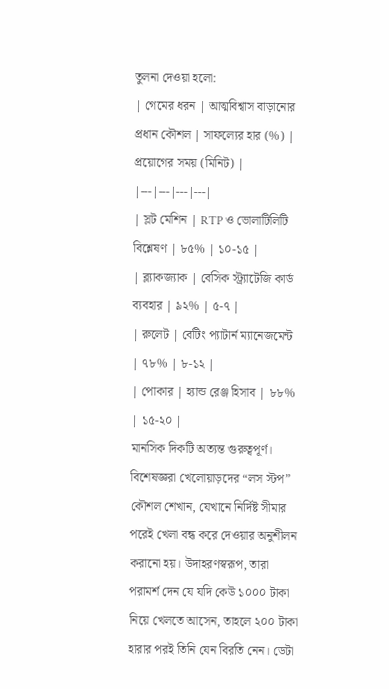তুলনা দেওয়া হলো:
| গেমের ধরন | আত্মবিশ্বাস বাড়ানোর প্রধান কৌশল | সাফল্যের হার (%) | প্রয়োগের সময় (মিনিট) |
|---|---|---|---|
| স্লট মেশিন | RTP ও ভোলাটিলিটি বিশ্লেষণ | ৮৫% | ১০-১৫ |
| ব্ল্যাকজ্যাক | বেসিক স্ট্র্যাটেজি কার্ড ব্যবহার | ৯২% | ৫-৭ |
| রুলেট | বেটিং প্যাটার্ন ম্যানেজমেন্ট | ৭৮% | ৮-১২ |
| পোকার | হ্যান্ড রেঞ্জ হিসাব | ৮৮% | ১৫-২০ |
মানসিক দিকটি অত্যন্ত গুরুত্বপূর্ণ। বিশেষজ্ঞরা খেলোয়াড়দের “লস স্টপ” কৌশল শেখান, যেখানে নির্দিষ্ট সীমার পরেই খেলা বন্ধ করে দেওয়ার অনুশীলন করানো হয়। উদাহরণস্বরূপ, তারা পরামর্শ দেন যে যদি কেউ ১০০০ টাকা নিয়ে খেলতে আসেন, তাহলে ২০০ টাকা হারার পরই তিনি যেন বিরতি নেন। ডেটা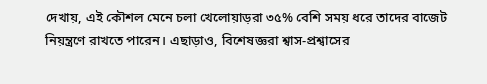দেখায়, এই কৌশল মেনে চলা খেলোয়াড়রা ৩৫% বেশি সময় ধরে তাদের বাজেট নিয়ন্ত্রণে রাখতে পারেন। এছাড়াও, বিশেষজ্ঞরা শ্বাস-প্রশ্বাসের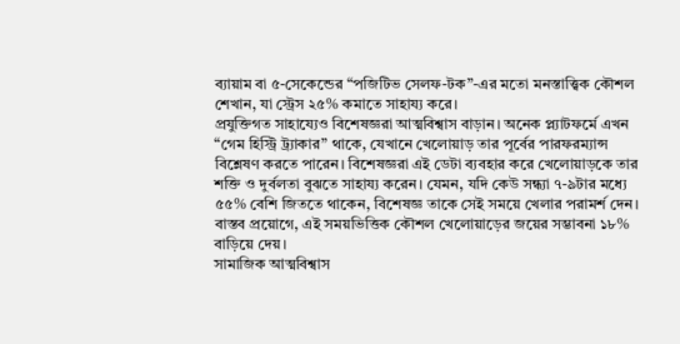ব্যায়াম বা ৫-সেকেন্ডের “পজিটিভ সেলফ-টক”-এর মতো মনস্তাত্ত্বিক কৌশল শেখান, যা স্ট্রেস ২৫% কমাতে সাহায্য করে।
প্রযুক্তিগত সাহায্যেও বিশেষজ্ঞরা আত্মবিশ্বাস বাড়ান। অনেক প্ল্যাটফর্মে এখন “গেম হিস্ট্রি ট্র্যাকার” থাকে, যেখানে খেলোয়াড় তার পূর্বের পারফরম্যান্স বিশ্লেষণ করতে পারেন। বিশেষজ্ঞরা এই ডেটা ব্যবহার করে খেলোয়াড়কে তার শক্তি ও দুর্বলতা বুঝতে সাহায্য করেন। যেমন, যদি কেউ সন্ধ্যা ৭-৯টার মধ্যে ৫৫% বেশি জিততে থাকেন, বিশেষজ্ঞ তাকে সেই সময়ে খেলার পরামর্শ দেন। বাস্তব প্রয়োগে, এই সময়ভিত্তিক কৌশল খেলোয়াড়ের জয়ের সম্ভাবনা ১৮% বাড়িয়ে দেয়।
সামাজিক আত্মবিশ্বাস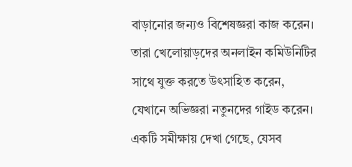বাড়ানোর জন্যও বিশেষজ্ঞরা কাজ করেন। তারা খেলোয়াড়দের অনলাইন কমিউনিটির সাথে যুক্ত করতে উৎসাহিত করেন, যেখানে অভিজ্ঞরা নতুনদের গাইড করেন। একটি সমীক্ষায় দেখা গেছে, যেসব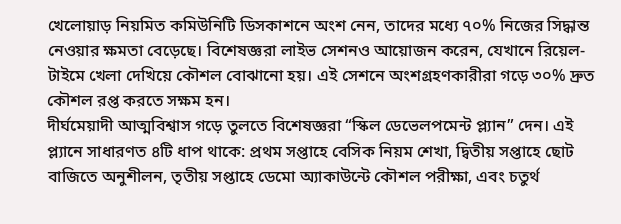খেলোয়াড় নিয়মিত কমিউনিটি ডিসকাশনে অংশ নেন, তাদের মধ্যে ৭০% নিজের সিদ্ধান্ত নেওয়ার ক্ষমতা বেড়েছে। বিশেষজ্ঞরা লাইভ সেশনও আয়োজন করেন, যেখানে রিয়েল-টাইমে খেলা দেখিয়ে কৌশল বোঝানো হয়। এই সেশনে অংশগ্রহণকারীরা গড়ে ৩০% দ্রুত কৌশল রপ্ত করতে সক্ষম হন।
দীর্ঘমেয়াদী আত্মবিশ্বাস গড়ে তুলতে বিশেষজ্ঞরা “স্কিল ডেভেলপমেন্ট প্ল্যান” দেন। এই প্ল্যানে সাধারণত ৪টি ধাপ থাকে: প্রথম সপ্তাহে বেসিক নিয়ম শেখা, দ্বিতীয় সপ্তাহে ছোট বাজিতে অনুশীলন, তৃতীয় সপ্তাহে ডেমো অ্যাকাউন্টে কৌশল পরীক্ষা, এবং চতুর্থ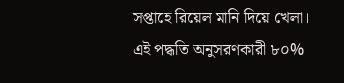সপ্তাহে রিয়েল মানি দিয়ে খেলা। এই পদ্ধতি অনুসরণকারী ৮০%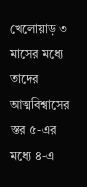খেলোয়াড় ৩ মাসের মধ্যে তাদের আত্মবিশ্বাসের স্তর ৫-এর মধ্যে ৪-এ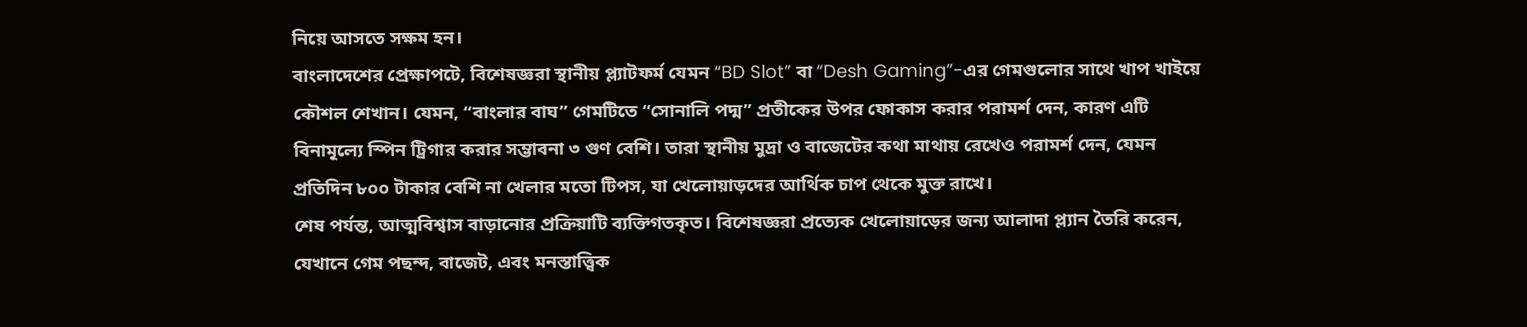নিয়ে আসতে সক্ষম হন।
বাংলাদেশের প্রেক্ষাপটে, বিশেষজ্ঞরা স্থানীয় প্ল্যাটফর্ম যেমন “BD Slot” বা “Desh Gaming”-এর গেমগুলোর সাথে খাপ খাইয়ে কৌশল শেখান। যেমন, “বাংলার বাঘ” গেমটিতে “সোনালি পদ্ম” প্রতীকের উপর ফোকাস করার পরামর্শ দেন, কারণ এটি বিনামূল্যে স্পিন ট্রিগার করার সম্ভাবনা ৩ গুণ বেশি। তারা স্থানীয় মুদ্রা ও বাজেটের কথা মাথায় রেখেও পরামর্শ দেন, যেমন প্রতিদিন ৮০০ টাকার বেশি না খেলার মতো টিপস, যা খেলোয়াড়দের আর্থিক চাপ থেকে মুক্ত রাখে।
শেষ পর্যন্ত, আত্মবিশ্বাস বাড়ানোর প্রক্রিয়াটি ব্যক্তিগতকৃত। বিশেষজ্ঞরা প্রত্যেক খেলোয়াড়ের জন্য আলাদা প্ল্যান তৈরি করেন, যেখানে গেম পছন্দ, বাজেট, এবং মনস্তাত্ত্বিক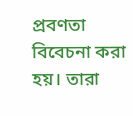প্রবণতা বিবেচনা করা হয়। তারা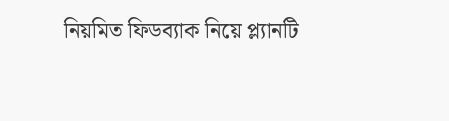নিয়মিত ফিডব্যাক নিয়ে প্ল্যানটি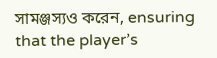সামঞ্জস্যও করেন, ensuring that the player’s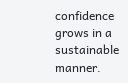confidence grows in a sustainable manner.